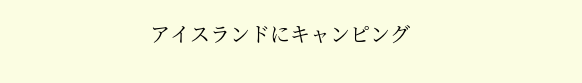アイスランドにキャンピング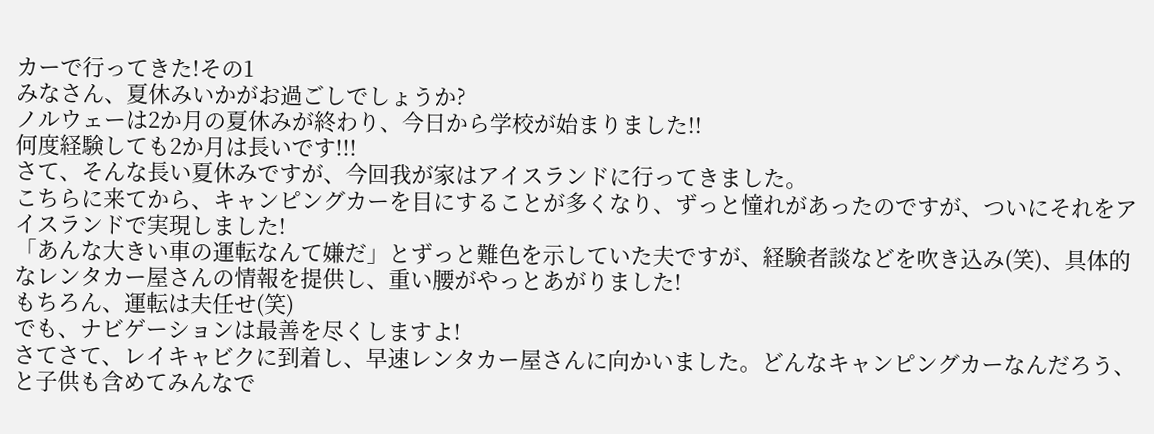カーで行ってきた!その1
みなさん、夏休みいかがお過ごしでしょうか?
ノルウェーは2か月の夏休みが終わり、今日から学校が始まりました!!
何度経験しても2か月は長いです!!!
さて、そんな長い夏休みですが、今回我が家はアイスランドに行ってきました。
こちらに来てから、キャンピングカーを目にすることが多くなり、ずっと憧れがあったのですが、ついにそれをアイスランドで実現しました!
「あんな大きい車の運転なんて嫌だ」とずっと難色を示していた夫ですが、経験者談などを吹き込み(笑)、具体的なレンタカー屋さんの情報を提供し、重い腰がやっとあがりました!
もちろん、運転は夫任せ(笑)
でも、ナビゲーションは最善を尽くしますよ!
さてさて、レイキャビクに到着し、早速レンタカー屋さんに向かいました。どんなキャンピングカーなんだろう、と子供も含めてみんなで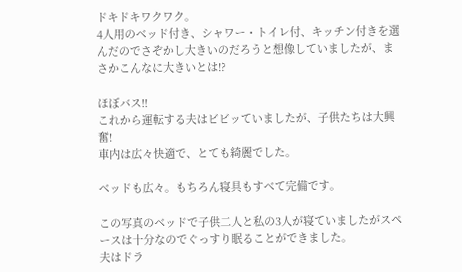ドキドキワクワク。
4人用のベッド付き、シャワー・トイレ付、キッチン付きを選んだのでさぞかし大きいのだろうと想像していましたが、まさかこんなに大きいとは!?

ほぼバス!!
これから運転する夫はビビッていましたが、子供たちは大興奮!
車内は広々快適で、とても綺麗でした。

ベッドも広々。もちろん寝具もすべて完備です。

この写真のベッドで子供二人と私の3人が寝ていましたがスペースは十分なのでぐっすり眠ることができました。
夫はドラ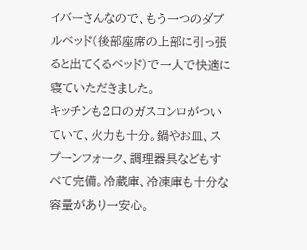イバーさんなので、もう一つのダブルベッド(後部座席の上部に引っ張ると出てくるベッド)で一人で快適に寝ていただきました。
キッチンも2口のガスコンロがついていて、火力も十分。鍋やお皿、スプーンフォーク、調理器具などもすべて完備。冷蔵庫、冷凍庫も十分な容量があり一安心。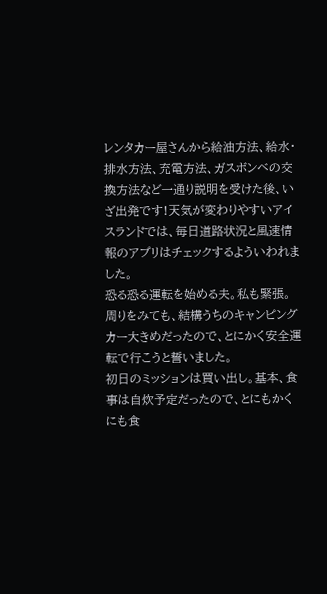レンタカー屋さんから給油方法、給水・排水方法、充電方法、ガスボンベの交換方法など一通り説明を受けた後、いざ出発です!天気が変わりやすいアイスランドでは、毎日道路状況と風速情報のアプリはチェックするよういわれました。
恐る恐る運転を始める夫。私も緊張。
周りをみても、結構うちのキャンピングカー大きめだったので、とにかく安全運転で行こうと誓いました。
初日のミッションは買い出し。基本、食事は自炊予定だったので、とにもかくにも食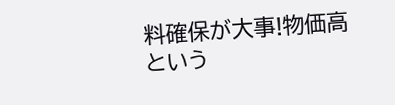料確保が大事!物価高という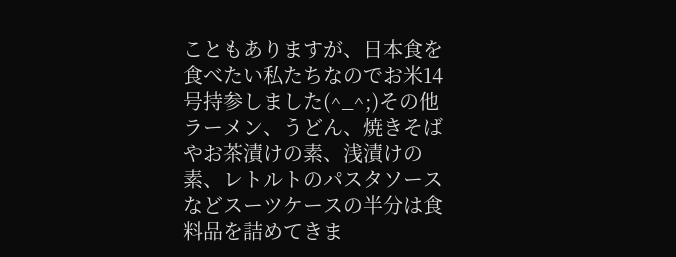こともありますが、日本食を食べたい私たちなのでお米14号持参しました(^_^;)その他ラーメン、うどん、焼きそばやお茶漬けの素、浅漬けの素、レトルトのパスタソースなどスーツケースの半分は食料品を詰めてきま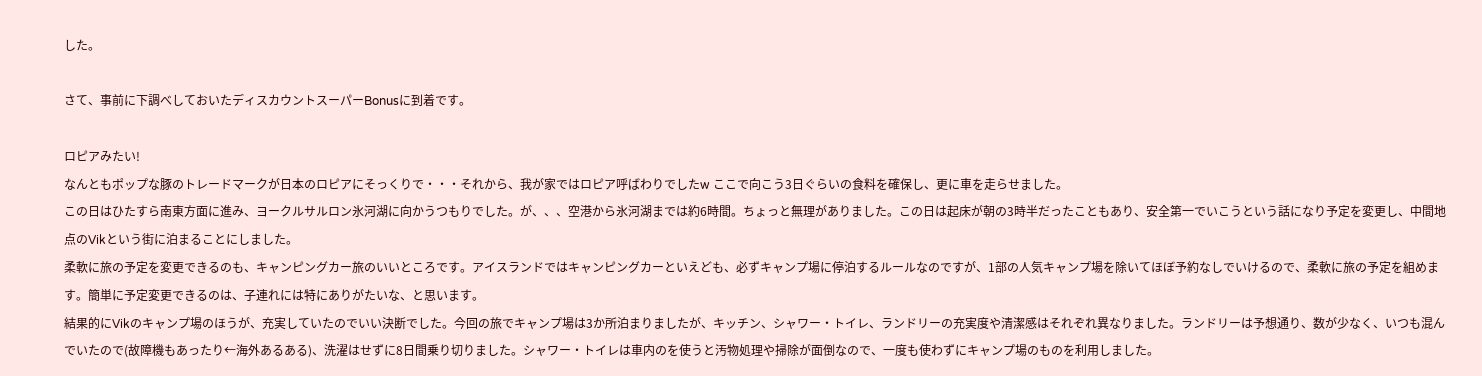した。

さて、事前に下調べしておいたディスカウントスーパーBonusに到着です。

ロピアみたい!
なんともポップな豚のトレードマークが日本のロピアにそっくりで・・・それから、我が家ではロピア呼ばわりでしたw ここで向こう3日ぐらいの食料を確保し、更に車を走らせました。
この日はひたすら南東方面に進み、ヨークルサルロン氷河湖に向かうつもりでした。が、、、空港から氷河湖までは約6時間。ちょっと無理がありました。この日は起床が朝の3時半だったこともあり、安全第一でいこうという話になり予定を変更し、中間地点のVikという街に泊まることにしました。
柔軟に旅の予定を変更できるのも、キャンピングカー旅のいいところです。アイスランドではキャンピングカーといえども、必ずキャンプ場に停泊するルールなのですが、1部の人気キャンプ場を除いてほぼ予約なしでいけるので、柔軟に旅の予定を組めます。簡単に予定変更できるのは、子連れには特にありがたいな、と思います。
結果的にVikのキャンプ場のほうが、充実していたのでいい決断でした。今回の旅でキャンプ場は3か所泊まりましたが、キッチン、シャワー・トイレ、ランドリーの充実度や清潔感はそれぞれ異なりました。ランドリーは予想通り、数が少なく、いつも混んでいたので(故障機もあったり←海外あるある)、洗濯はせずに8日間乗り切りました。シャワー・トイレは車内のを使うと汚物処理や掃除が面倒なので、一度も使わずにキャンプ場のものを利用しました。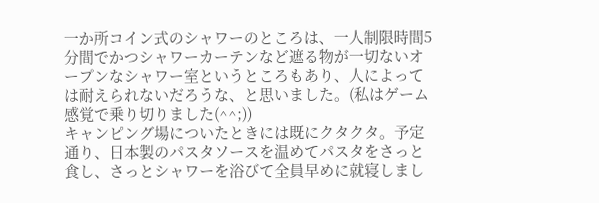一か所コイン式のシャワーのところは、一人制限時間5分間でかつシャワーカーテンなど遮る物が一切ないオープンなシャワー室というところもあり、人によっては耐えられないだろうな、と思いました。(私はゲーム感覚で乗り切りました(^^;))
キャンピング場についたときには既にクタクタ。予定通り、日本製のパスタソースを温めてパスタをさっと食し、さっとシャワーを浴びて全員早めに就寝しまし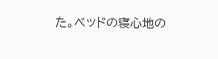た。ベッドの寝心地の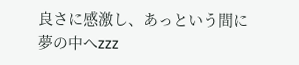良さに感激し、あっという間に夢の中へzzz